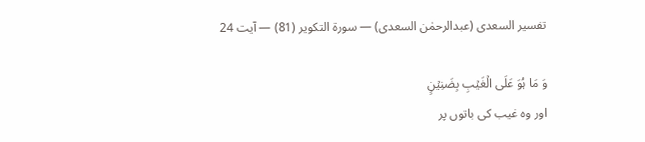تفسیر السعدی (عبدالرحمٰن السعدی) — سورۃ التكوير (81) — آیت 24

وَ مَا ہُوَ عَلَی الۡغَیۡبِ بِضَنِیۡنٍ
اور وہ غیب کی باتوں پر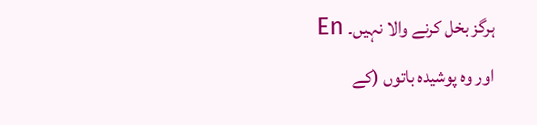ہرگز بخل کرنے والا نہیں۔ En
اور وہ پوشیدہ باتوں (کے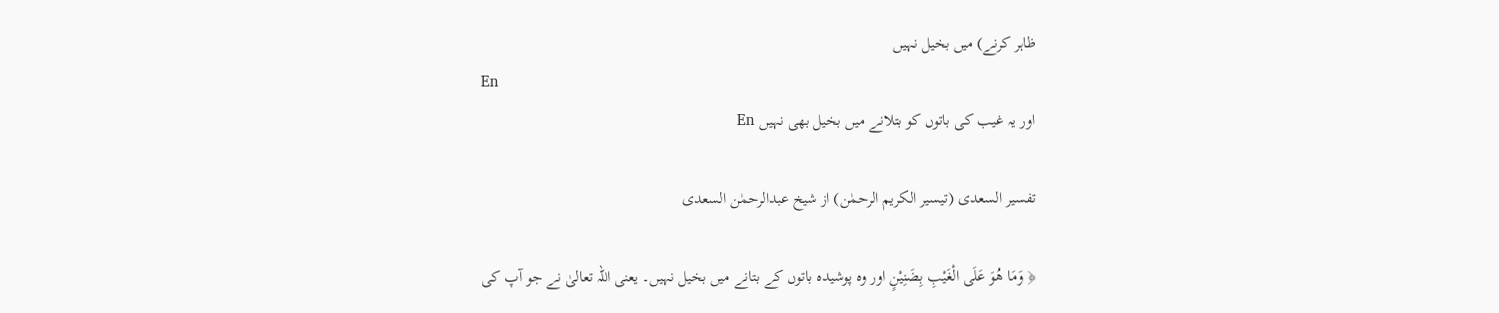ظاہر کرنے) میں بخیل نہیں
En
اور یہ غیب کی باتوں کو بتلانے میں بخیل بھی نہیں En

تفسیر السعدی (تیسیر الکریم الرحمٰن) از شیخ عبدالرحمٰن السعدی

﴿ وَمَا هُوَ عَلَى الْغَیْبِ بِضَنِیْنٍ اور وہ پوشیدہ باتوں کے بتانے میں بخیل نہیں۔ یعنی اللہ تعالیٰ نے جو آپ کی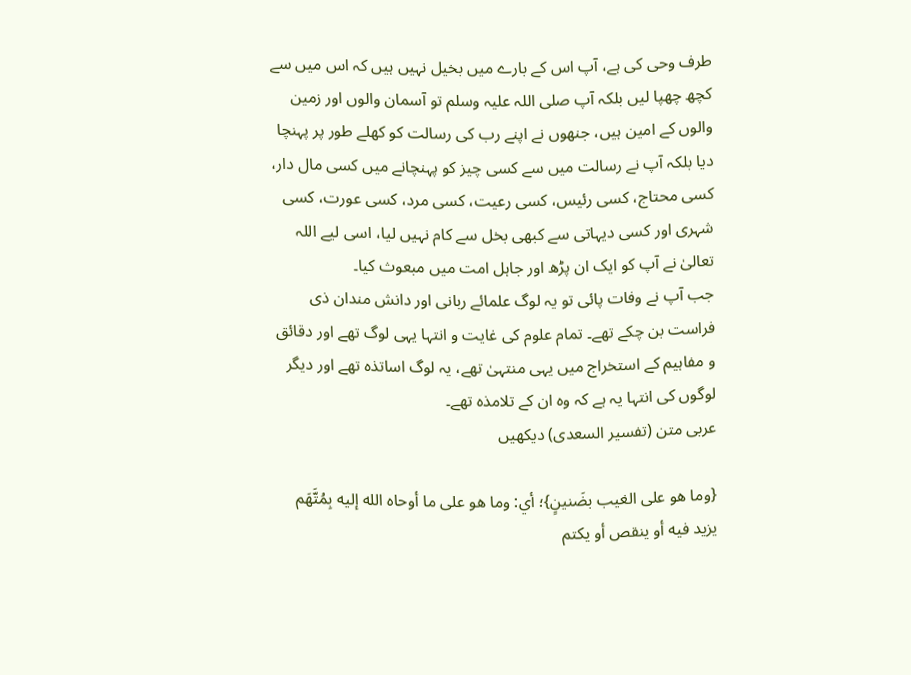طرف وحی کی ہے، آپ اس کے بارے میں بخیل نہیں ہیں کہ اس میں سے کچھ چھپا لیں بلکہ آپ صلی اللہ علیہ وسلم تو آسمان والوں اور زمین والوں کے امین ہیں، جنھوں نے اپنے رب کی رسالت کو کھلے طور پر پہنچا دیا بلکہ آپ نے رسالت میں سے کسی چیز کو پہنچانے میں کسی مال دار، کسی محتاج، کسی رئیس، کسی رعیت، کسی مرد، کسی عورت، کسی شہری اور کسی دیہاتی سے کبھی بخل سے کام نہیں لیا، اسی لیے اللہ تعالیٰ نے آپ کو ایک ان پڑھ اور جاہل امت میں مبعوث کیا۔
جب آپ نے وفات پائی تو یہ لوگ علمائے ربانی اور دانش مندان ذی فراست بن چکے تھے۔ تمام علوم کی غایت و انتہا یہی لوگ تھے اور دقائق و مفاہیم کے استخراج میں یہی منتہیٰ تھے، یہ لوگ اساتذہ تھے اور دیگر لوگوں کی انتہا یہ ہے کہ وہ ان کے تلامذہ تھے۔
عربی متن (تفسیر السعدی) دیکھیں

{وما هو على الغيب بضَنينٍ}؛ أي: وما هو على ما أوحاه الله إليه بِمُتَّهَم يزيد فيه أو ينقص أو يكتم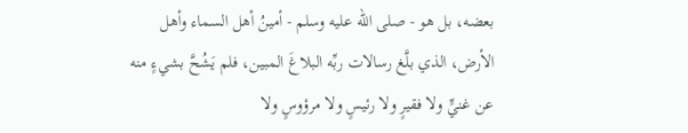بعضه، بل هو - صلى الله عليه وسلم - أمينُ أهل السماء وأهل الأرض، الذي بلَّغ رسالات ربِّه البلاغَ المبين، فلم يَشُحَّ بشيءٍ منه عن غنيٍّ ولا فقيرٍ ولا رئيسٍ ولا مرؤوسٍ ولا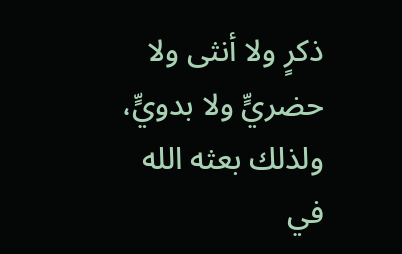ذكرٍ ولا أنثى ولا حضريٍّ ولا بدويٍّ، ولذلك بعثه الله في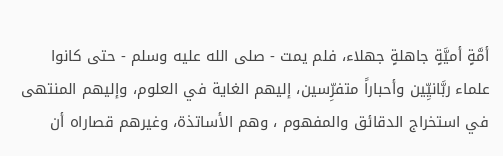أمَّةٍ أميَّةٍ جاهلةٍ جهلاء، فلم يمت - صلى الله عليه وسلم - حتى كانوا علماء ربَّانيِّين وأحباراً متفرِّسين، إليهم الغاية في العلوم، وإليهم المنتهى في استخراج الدقائق والمفهوم ، وهم الأساتذة، وغيرهم قصاراه أن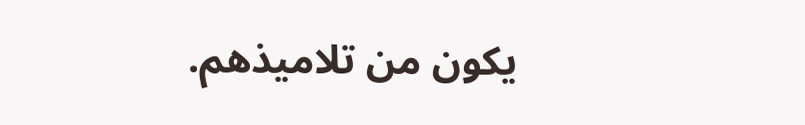يكون من تلاميذهم.